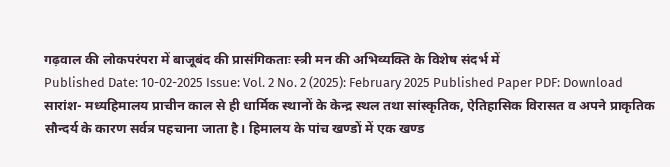गढ़वाल की लोकपरंपरा में बाजूबंद की प्रासंगिकताः स्त्री मन की अभिव्यक्ति के विशेष संदर्भ में
Published Date: 10-02-2025 Issue: Vol. 2 No. 2 (2025): February 2025 Published Paper PDF: Download
सारांश- मध्यहिमालय प्राचीन काल से ही धार्मिक स्थानों के केन्द्र स्थल तथा सांस्कृतिक, ऐतिहासिक विरासत व अपने प्राकृतिक सौन्दर्य के कारण सर्वत्र पहचाना जाता है। हिमालय के पांच खण्डों में एक खण्ड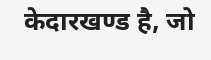केदारखण्ड है, जो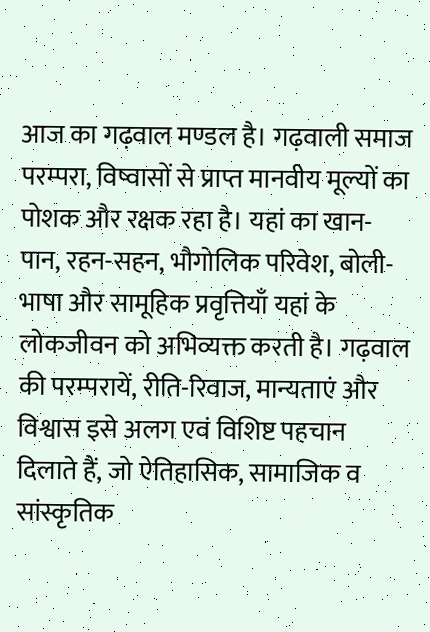आज का गढ़वाल मण्डल है। गढ़वाली समाज परम्परा, विष्वासों से प्राप्त मानवीय मूल्यों का पोशक और रक्षक रहा है। यहां का खान-पान, रहन-सहन, भौगोलिक परिवेश, बोली-भाषा और सामूहिक प्रवृत्तियाँ यहां के लोकजीवन को अभिव्यक्त करती है। गढ़वाल की परम्परायें, रीति-रिवाज, मान्यताएं और विश्वास इसे अलग एवं विशिष्ट पहचान दिलाते हैं, जो ऐतिहासिक, सामाजिक व सांस्कृतिक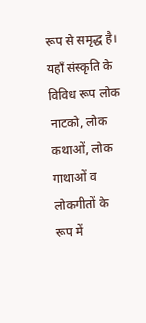रूप से समृद्ध है। यहाँ संस्कृति के विविध रूप लोक नाटको, लोक कथाओं, लोक गाथाओं व लोकगीतों के रूप में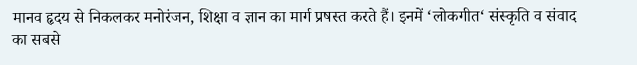मानव हृदय से निकलकर मनोरंजन, शिक्षा व ज्ञान का मार्ग प्रषस्त करते हैं। इनमें ‘लोकगीत‘ संस्कृति व संवाद का सबसे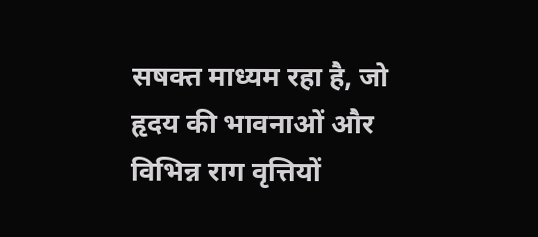सषक्त माध्यम रहा है, जो हृदय की भावनाओं और विभिन्न राग वृत्तियों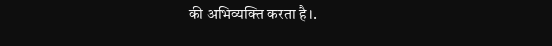की अभिव्यक्ति करता है।.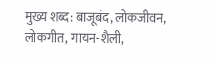मुख्य शब्द: बाजूबंद, लोकजीवन, लोकगीत, गायन-शैली,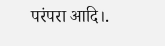परंपरा आदि।.